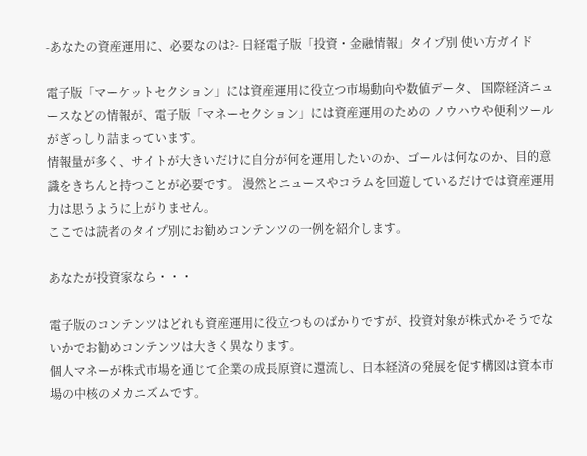-あなたの資産運用に、必要なのは?- 日経電子版「投資・金融情報」タイプ別 使い方ガイド

電子版「マーケットセクション」には資産運用に役立つ市場動向や数値データ、 国際経済ニュースなどの情報が、電子版「マネーセクション」には資産運用のための ノウハウや便利ツールがぎっしり詰まっています。
情報量が多く、サイトが大きいだけに自分が何を運用したいのか、ゴールは何なのか、目的意識をきちんと持つことが必要です。 漫然とニュースやコラムを回遊しているだけでは資産運用力は思うように上がりません。
ここでは読者のタイプ別にお勧めコンテンツの一例を紹介します。

あなたが投資家なら・・・

電子版のコンテンツはどれも資産運用に役立つものばかりですが、投資対象が株式かそうでないかでお勧めコンテンツは大きく異なります。
個人マネーが株式市場を通じて企業の成長原資に還流し、日本経済の発展を促す構図は資本市場の中核のメカニズムです。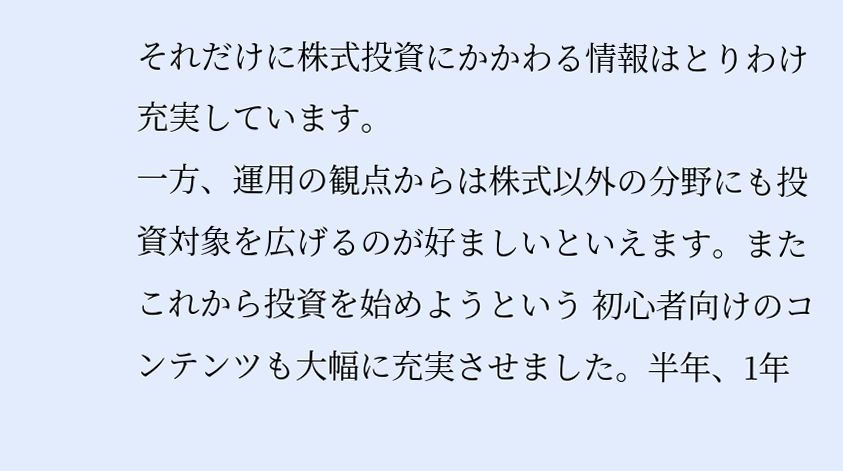それだけに株式投資にかかわる情報はとりわけ充実しています。
一方、運用の観点からは株式以外の分野にも投資対象を広げるのが好ましいといえます。またこれから投資を始めようという 初心者向けのコンテンツも大幅に充実させました。半年、1年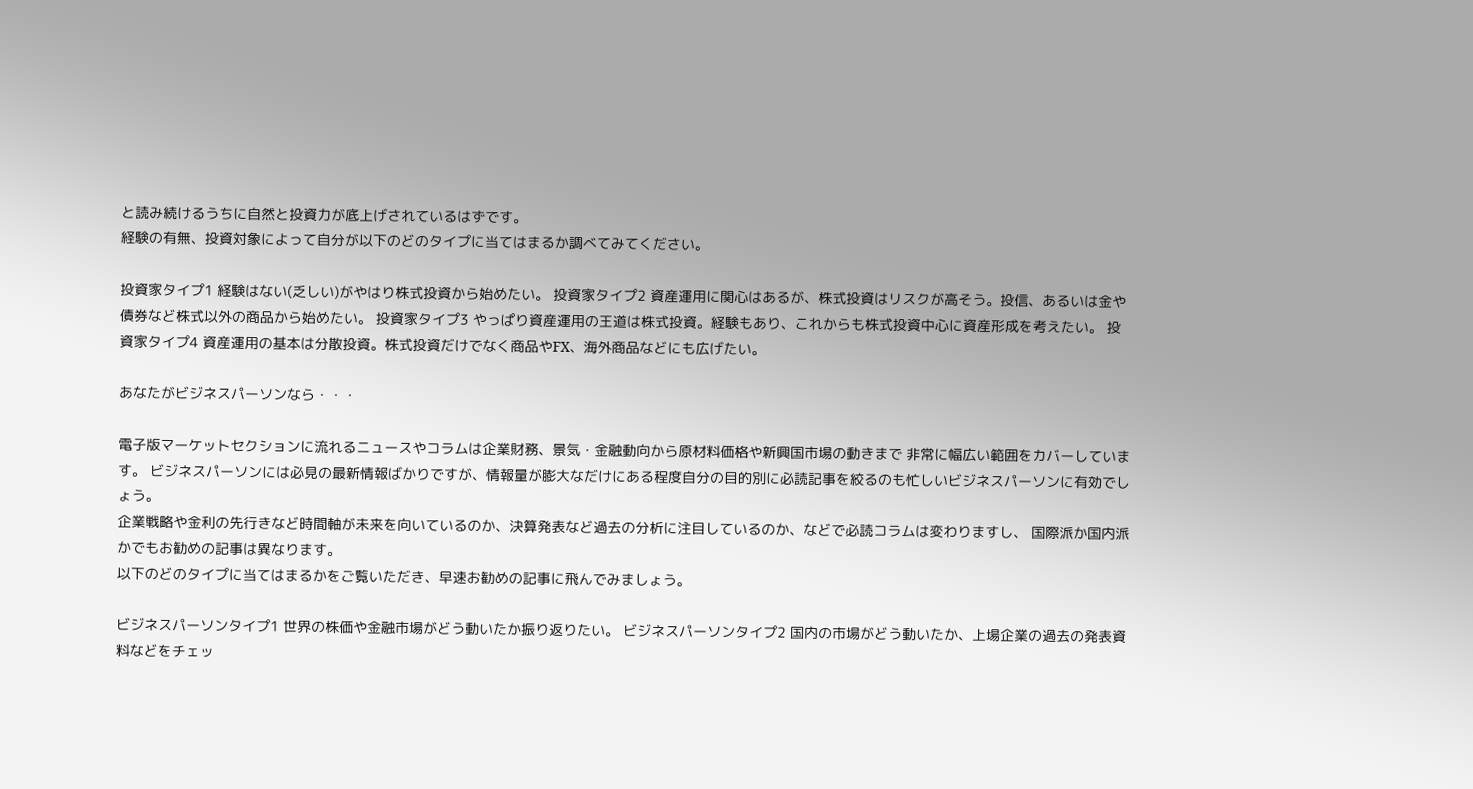と読み続けるうちに自然と投資力が底上げされているはずです。
経験の有無、投資対象によって自分が以下のどのタイプに当てはまるか調べてみてください。

投資家タイプ1 経験はない(乏しい)がやはり株式投資から始めたい。 投資家タイプ2 資産運用に関心はあるが、株式投資はリスクが高そう。投信、あるいは金や債券など株式以外の商品から始めたい。 投資家タイプ3 やっぱり資産運用の王道は株式投資。経験もあり、これからも株式投資中心に資産形成を考えたい。 投資家タイプ4 資産運用の基本は分散投資。株式投資だけでなく商品やFX、海外商品などにも広げたい。

あなたがビジネスパーソンなら・・・

電子版マーケットセクションに流れるニュースやコラムは企業財務、景気・金融動向から原材料価格や新興国市場の動きまで 非常に幅広い範囲をカバーしています。 ビジネスパーソンには必見の最新情報ばかりですが、情報量が膨大なだけにある程度自分の目的別に必読記事を絞るのも忙しいビジネスパーソンに有効でしょう。
企業戦略や金利の先行きなど時間軸が未来を向いているのか、決算発表など過去の分析に注目しているのか、などで必読コラムは変わりますし、 国際派か国内派かでもお勧めの記事は異なります。
以下のどのタイプに当てはまるかをご覧いただき、早速お勧めの記事に飛んでみましょう。

ビジネスパーソンタイプ1 世界の株価や金融市場がどう動いたか振り返りたい。 ビジネスパーソンタイプ2 国内の市場がどう動いたか、上場企業の過去の発表資料などをチェッ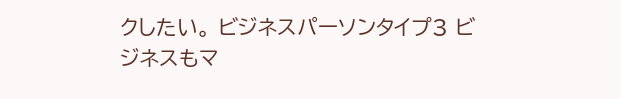クしたい。 ビジネスパーソンタイプ3 ビジネスもマ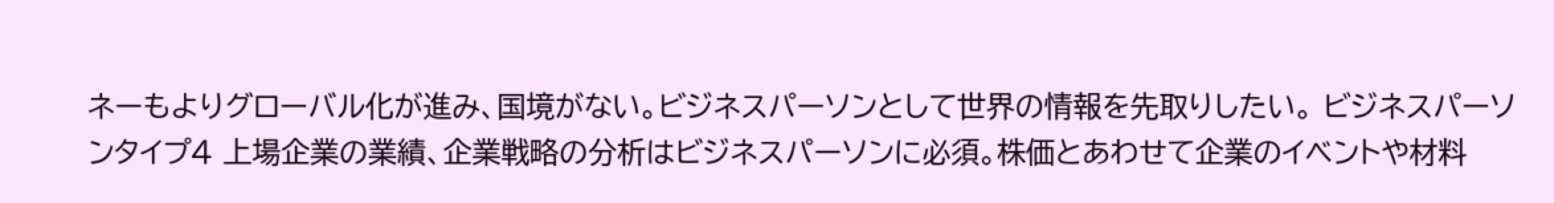ネーもよりグローバル化が進み、国境がない。ビジネスパーソンとして世界の情報を先取りしたい。 ビジネスパーソンタイプ4 上場企業の業績、企業戦略の分析はビジネスパーソンに必須。株価とあわせて企業のイベントや材料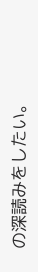の深読みをしたい。